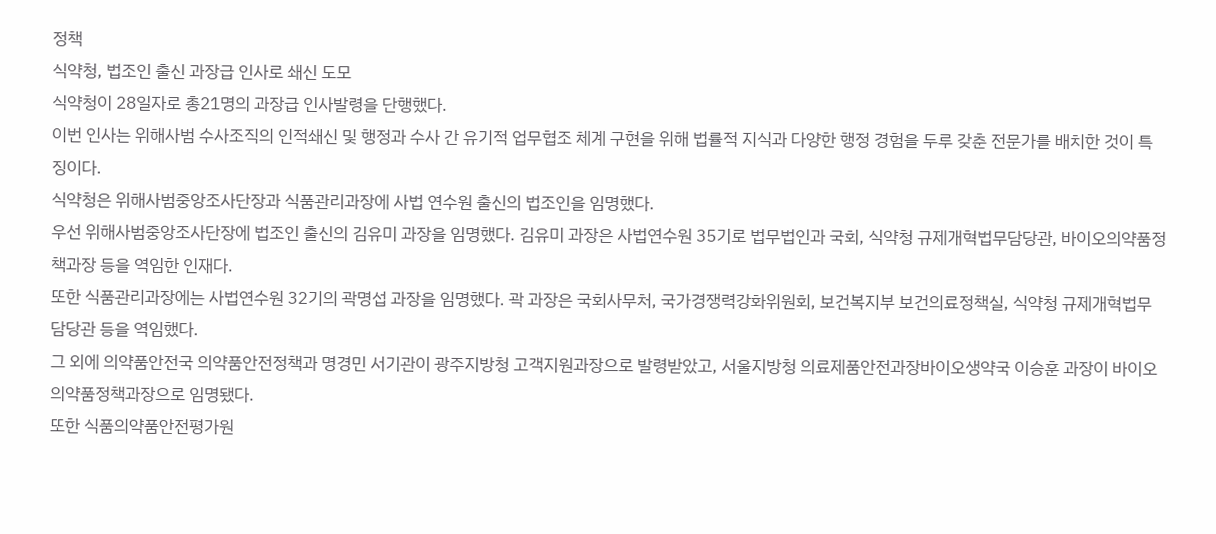정책
식약청, 법조인 출신 과장급 인사로 쇄신 도모
식약청이 28일자로 총21명의 과장급 인사발령을 단행했다.
이번 인사는 위해사범 수사조직의 인적쇄신 및 행정과 수사 간 유기적 업무협조 체계 구현을 위해 법률적 지식과 다양한 행정 경험을 두루 갖춘 전문가를 배치한 것이 특징이다.
식약청은 위해사범중앙조사단장과 식품관리과장에 사법 연수원 출신의 법조인을 임명했다.
우선 위해사범중앙조사단장에 법조인 출신의 김유미 과장을 임명했다. 김유미 과장은 사법연수원 35기로 법무법인과 국회, 식약청 규제개혁법무담당관, 바이오의약품정책과장 등을 역임한 인재다.
또한 식품관리과장에는 사법연수원 32기의 곽명섭 과장을 임명했다. 곽 과장은 국회사무처, 국가경쟁력강화위원회, 보건복지부 보건의료정책실, 식약청 규제개혁법무담당관 등을 역임했다.
그 외에 의약품안전국 의약품안전정책과 명경민 서기관이 광주지방청 고객지원과장으로 발령받았고, 서울지방청 의료제품안전과장바이오생약국 이승훈 과장이 바이오의약품정책과장으로 임명됐다.
또한 식품의약품안전평가원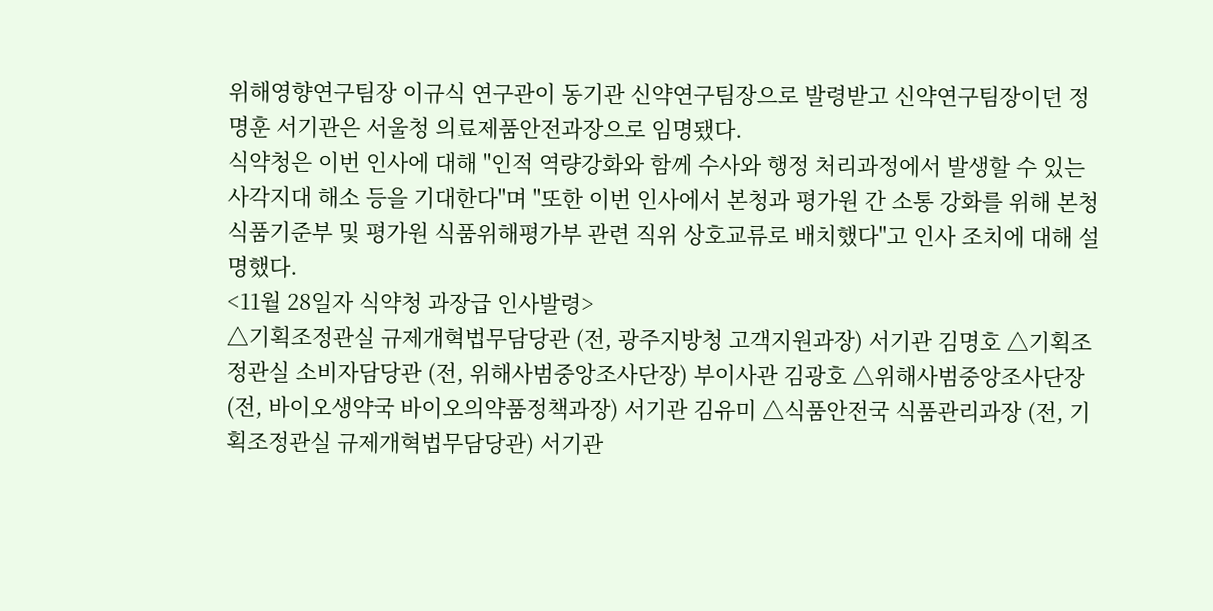위해영향연구팀장 이규식 연구관이 동기관 신약연구팀장으로 발령받고 신약연구팀장이던 정명훈 서기관은 서울청 의료제품안전과장으로 임명됐다.
식약청은 이번 인사에 대해 "인적 역량강화와 함께 수사와 행정 처리과정에서 발생할 수 있는 사각지대 해소 등을 기대한다"며 "또한 이번 인사에서 본청과 평가원 간 소통 강화를 위해 본청 식품기준부 및 평가원 식품위해평가부 관련 직위 상호교류로 배치했다"고 인사 조치에 대해 설명했다.
<11월 28일자 식약청 과장급 인사발령>
△기획조정관실 규제개혁법무담당관 (전, 광주지방청 고객지원과장) 서기관 김명호 △기획조정관실 소비자담당관 (전, 위해사범중앙조사단장) 부이사관 김광호 △위해사범중앙조사단장 (전, 바이오생약국 바이오의약품정책과장) 서기관 김유미 △식품안전국 식품관리과장 (전, 기획조정관실 규제개혁법무담당관) 서기관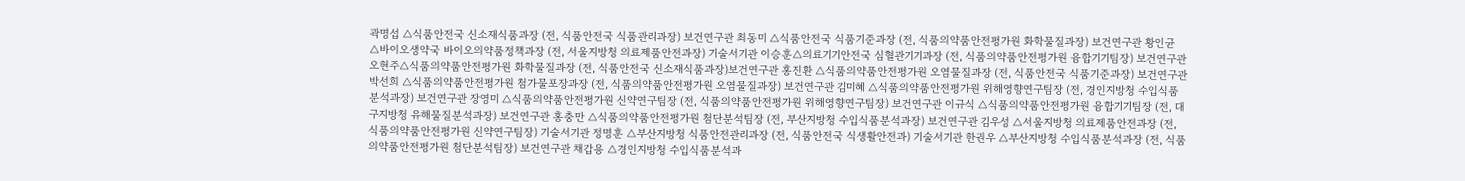곽명섭 △식품안전국 신소재식품과장 (전, 식품안전국 식품관리과장) 보건연구관 최동미 △식품안전국 식품기준과장 (전, 식품의약품안전평가원 화학물질과장) 보건연구관 황인균 △바이오생약국 바이오의약품정책과장 (전, 서울지방청 의료제품안전과장) 기술서기관 이승훈△의료기기안전국 심혈관기기과장 (전, 식품의약품안전평가원 융합기기팀장) 보건연구관 오현주△식품의약품안전평가원 화학물질과장 (전, 식품안전국 신소재식품과장)보건연구관 홍진환 △식품의약품안전평가원 오염물질과장 (전, 식품안전국 식품기준과장) 보건연구관 박선희 △식품의약품안전평가원 첨가물포장과장 (전, 식품의약품안전평가원 오염물질과장) 보건연구관 김미혜 △식품의약품안전평가원 위해영향연구팀장 (전, 경인지방청 수입식품분석과장) 보건연구관 장영미 △식품의약품안전평가원 신약연구팀장 (전, 식품의약품안전평가원 위해영향연구팀장) 보건연구관 이규식 △식품의약품안전평가원 융합기기팀장 (전, 대구지방청 유해물질분석과장) 보건연구관 홍충만 △식품의약품안전평가원 첨단분석팀장 (전, 부산지방청 수입식품분석과장) 보건연구관 김우성 △서울지방청 의료제품안전과장 (전, 식품의약품안전평가원 신약연구팀장) 기술서기관 정명훈 △부산지방청 식품안전관리과장 (전, 식품안전국 식생활안전과) 기술서기관 한권우 △부산지방청 수입식품분석과장 (전, 식품의약품안전평가원 첨단분석팀장) 보건연구관 채갑용 △경인지방청 수입식품분석과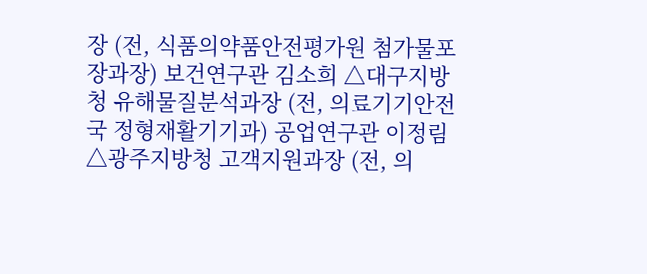장 (전, 식품의약품안전평가원 첨가물포장과장) 보건연구관 김소희 △대구지방청 유해물질분석과장 (전, 의료기기안전국 정형재활기기과) 공업연구관 이정림 △광주지방청 고객지원과장 (전, 의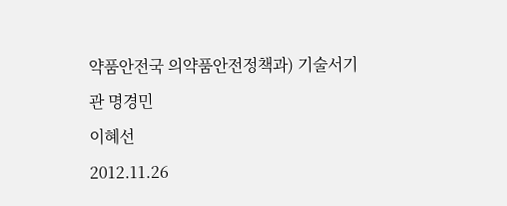약품안전국 의약품안전정책과) 기술서기관 명경민
이혜선
2012.11.26